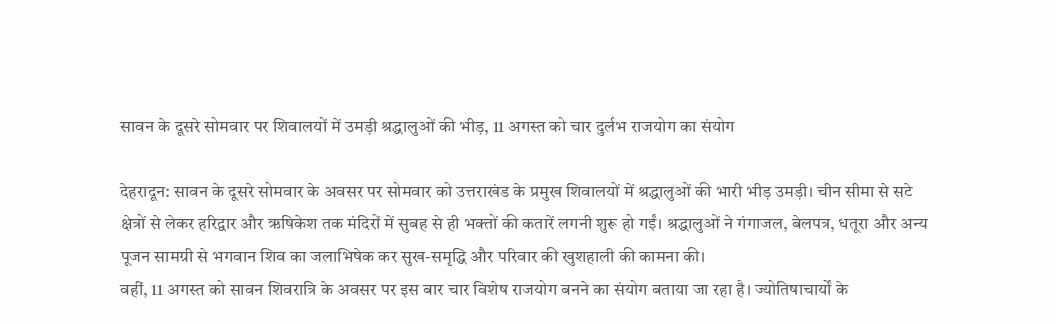सावन के दूसरे सोमवार पर शिवालयों में उमड़ी श्रद्धालुओं की भीड़, 11 अगस्त को चार दुर्लभ राजयोग का संयोग

देहरादून: सावन के दूसरे सोमवार के अवसर पर सोमवार को उत्तराखंड के प्रमुख शिवालयों में श्रद्धालुओं की भारी भीड़ उमड़ी। चीन सीमा से सटे क्षेत्रों से लेकर हरिद्वार और ऋषिकेश तक मंदिरों में सुबह से ही भक्तों की कतारें लगनी शुरू हो गईं। श्रद्धालुओं ने गंगाजल, बेलपत्र, धतूरा और अन्य पूजन सामग्री से भगवान शिव का जलाभिषेक कर सुख-समृद्धि और परिवार की खुशहाली की कामना की।
वहीं, 11 अगस्त को सावन शिवरात्रि के अवसर पर इस बार चार विशेष राजयोग बनने का संयोग बताया जा रहा है। ज्योतिषाचार्यों के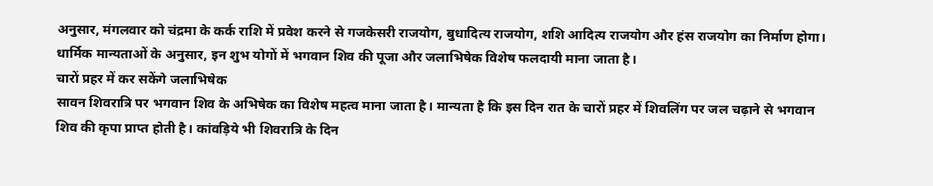अनुसार, मंगलवार को चंद्रमा के कर्क राशि में प्रवेश करने से गजकेसरी राजयोग, बुधादित्य राजयोग, शशि आदित्य राजयोग और हंस राजयोग का निर्माण होगा। धार्मिक मान्यताओं के अनुसार, इन शुभ योगों में भगवान शिव की पूजा और जलाभिषेक विशेष फलदायी माना जाता है।
चारों प्रहर में कर सकेंगे जलाभिषेक
सावन शिवरात्रि पर भगवान शिव के अभिषेक का विशेष महत्व माना जाता है। मान्यता है कि इस दिन रात के चारों प्रहर में शिवलिंग पर जल चढ़ाने से भगवान शिव की कृपा प्राप्त होती है। कांवड़िये भी शिवरात्रि के दिन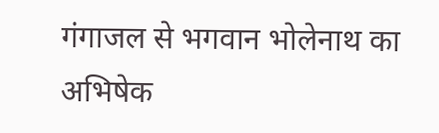गंगाजल से भगवान भोलेनाथ का अभिषेक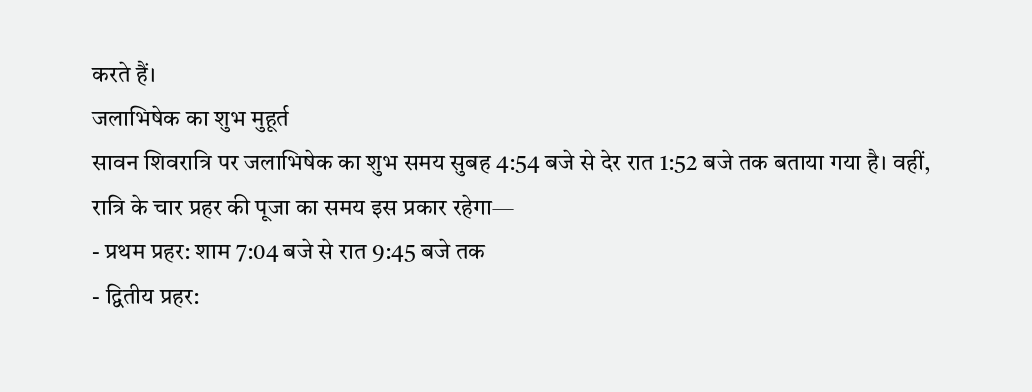करते हैं।
जलाभिषेक का शुभ मुहूर्त
सावन शिवरात्रि पर जलाभिषेक का शुभ समय सुबह 4:54 बजे से देर रात 1:52 बजे तक बताया गया है। वहीं, रात्रि के चार प्रहर की पूजा का समय इस प्रकार रहेगा—
- प्रथम प्रहर: शाम 7:04 बजे से रात 9:45 बजे तक
- द्वितीय प्रहर: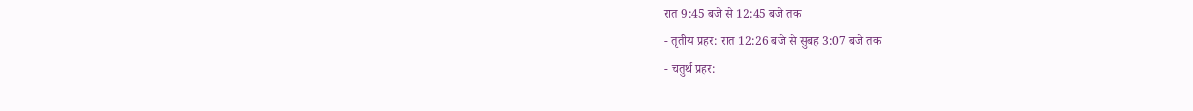रात 9:45 बजे से 12:45 बजे तक
- तृतीय प्रहर: रात 12:26 बजे से सुबह 3:07 बजे तक
- चतुर्थ प्रहर: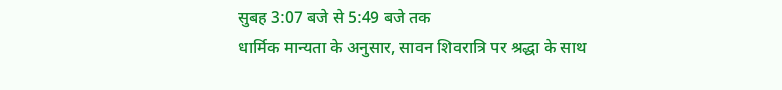सुबह 3:07 बजे से 5:49 बजे तक
धार्मिक मान्यता के अनुसार, सावन शिवरात्रि पर श्रद्धा के साथ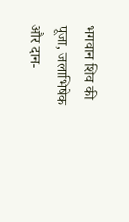भगवान शिव की पूजा, जलाभिषेक और दान-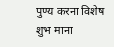पुण्य करना विशेष शुभ माना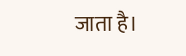जाता है।